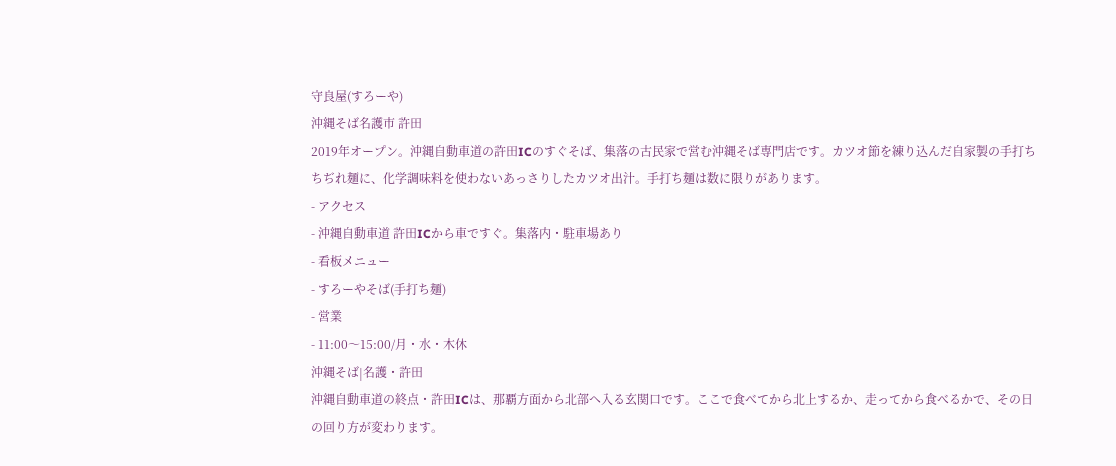守良屋(すろーや)
沖縄そば名護市 許田
2019年オープン。沖縄自動車道の許田ICのすぐそば、集落の古民家で営む沖縄そば専門店です。カツオ節を練り込んだ自家製の手打ちちぢれ麺に、化学調味料を使わないあっさりしたカツオ出汁。手打ち麺は数に限りがあります。
- アクセス
- 沖縄自動車道 許田ICから車ですぐ。集落内・駐車場あり
- 看板メニュー
- すろーやそば(手打ち麺)
- 営業
- 11:00〜15:00/月・水・木休
沖縄そば|名護・許田
沖縄自動車道の終点・許田ICは、那覇方面から北部へ入る玄関口です。ここで食べてから北上するか、走ってから食べるかで、その日の回り方が変わります。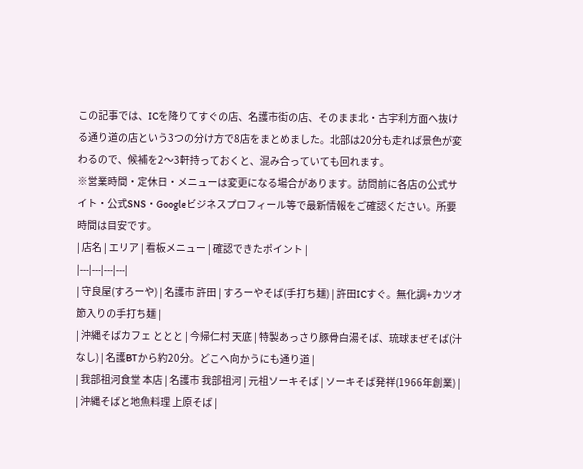この記事では、ICを降りてすぐの店、名護市街の店、そのまま北・古宇利方面へ抜ける通り道の店という3つの分け方で8店をまとめました。北部は20分も走れば景色が変わるので、候補を2〜3軒持っておくと、混み合っていても回れます。
※営業時間・定休日・メニューは変更になる場合があります。訪問前に各店の公式サイト・公式SNS・Googleビジネスプロフィール等で最新情報をご確認ください。所要時間は目安です。
| 店名 | エリア | 看板メニュー | 確認できたポイント |
|---|---|---|---|
| 守良屋(すろーや) | 名護市 許田 | すろーやそば(手打ち麺) | 許田ICすぐ。無化調+カツオ節入りの手打ち麺 |
| 沖縄そばカフェ ととと | 今帰仁村 天底 | 特製あっさり豚骨白湯そば、琉球まぜそば(汁なし) | 名護BTから約20分。どこへ向かうにも通り道 |
| 我部祖河食堂 本店 | 名護市 我部祖河 | 元祖ソーキそば | ソーキそば発祥(1966年創業) |
| 沖縄そばと地魚料理 上原そば |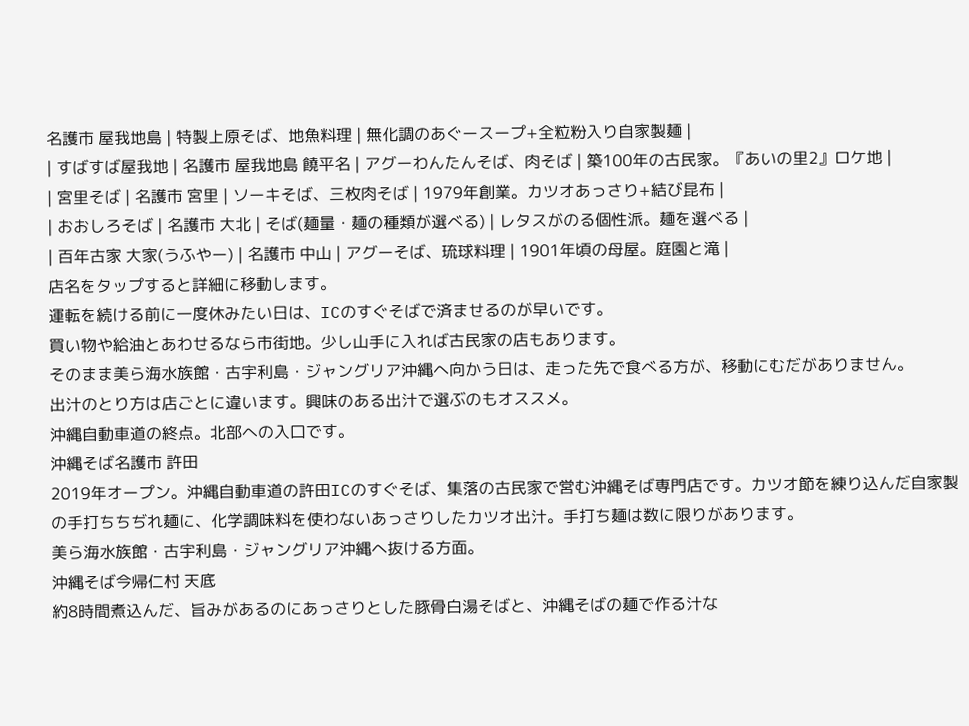名護市 屋我地島 | 特製上原そば、地魚料理 | 無化調のあぐースープ+全粒粉入り自家製麺 |
| すばすば屋我地 | 名護市 屋我地島 饒平名 | アグーわんたんそば、肉そば | 築100年の古民家。『あいの里2』ロケ地 |
| 宮里そば | 名護市 宮里 | ソーキそば、三枚肉そば | 1979年創業。カツオあっさり+結び昆布 |
| おおしろそば | 名護市 大北 | そば(麺量・麺の種類が選べる) | レタスがのる個性派。麺を選べる |
| 百年古家 大家(うふやー) | 名護市 中山 | アグーそば、琉球料理 | 1901年頃の母屋。庭園と滝 |
店名をタップすると詳細に移動します。
運転を続ける前に一度休みたい日は、ICのすぐそばで済ませるのが早いです。
買い物や給油とあわせるなら市街地。少し山手に入れば古民家の店もあります。
そのまま美ら海水族館・古宇利島・ジャングリア沖縄へ向かう日は、走った先で食べる方が、移動にむだがありません。
出汁のとり方は店ごとに違います。興味のある出汁で選ぶのもオススメ。
沖縄自動車道の終点。北部への入口です。
沖縄そば名護市 許田
2019年オープン。沖縄自動車道の許田ICのすぐそば、集落の古民家で営む沖縄そば専門店です。カツオ節を練り込んだ自家製の手打ちちぢれ麺に、化学調味料を使わないあっさりしたカツオ出汁。手打ち麺は数に限りがあります。
美ら海水族館・古宇利島・ジャングリア沖縄へ抜ける方面。
沖縄そば今帰仁村 天底
約8時間煮込んだ、旨みがあるのにあっさりとした豚骨白湯そばと、沖縄そばの麺で作る汁な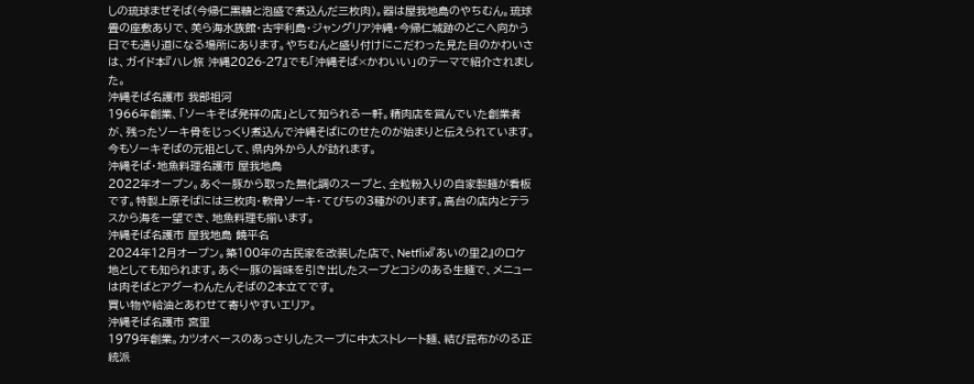しの琉球まぜそば(今帰仁黒糖と泡盛で煮込んだ三枚肉)。器は屋我地島のやちむん。琉球畳の座敷ありで、美ら海水族館・古宇利島・ジャングリア沖縄・今帰仁城跡のどこへ向かう日でも通り道になる場所にあります。やちむんと盛り付けにこだわった見た目のかわいさは、ガイド本『ハレ旅 沖縄2026-27』でも「沖縄そば×かわいい」のテーマで紹介されました。
沖縄そば名護市 我部祖河
1966年創業、「ソーキそば発祥の店」として知られる一軒。精肉店を営んでいた創業者が、残ったソーキ骨をじっくり煮込んで沖縄そばにのせたのが始まりと伝えられています。今もソーキそばの元祖として、県内外から人が訪れます。
沖縄そば・地魚料理名護市 屋我地島
2022年オープン。あぐー豚から取った無化調のスープと、全粒粉入りの自家製麺が看板です。特製上原そばには三枚肉・軟骨ソーキ・てびちの3種がのります。高台の店内とテラスから海を一望でき、地魚料理も揃います。
沖縄そば名護市 屋我地島 饒平名
2024年12月オープン。築100年の古民家を改装した店で、Netflix『あいの里2』のロケ地としても知られます。あぐー豚の旨味を引き出したスープとコシのある生麺で、メニューは肉そばとアグーわんたんそばの2本立てです。
買い物や給油とあわせて寄りやすいエリア。
沖縄そば名護市 宮里
1979年創業。カツオベースのあっさりしたスープに中太ストレート麺、結び昆布がのる正統派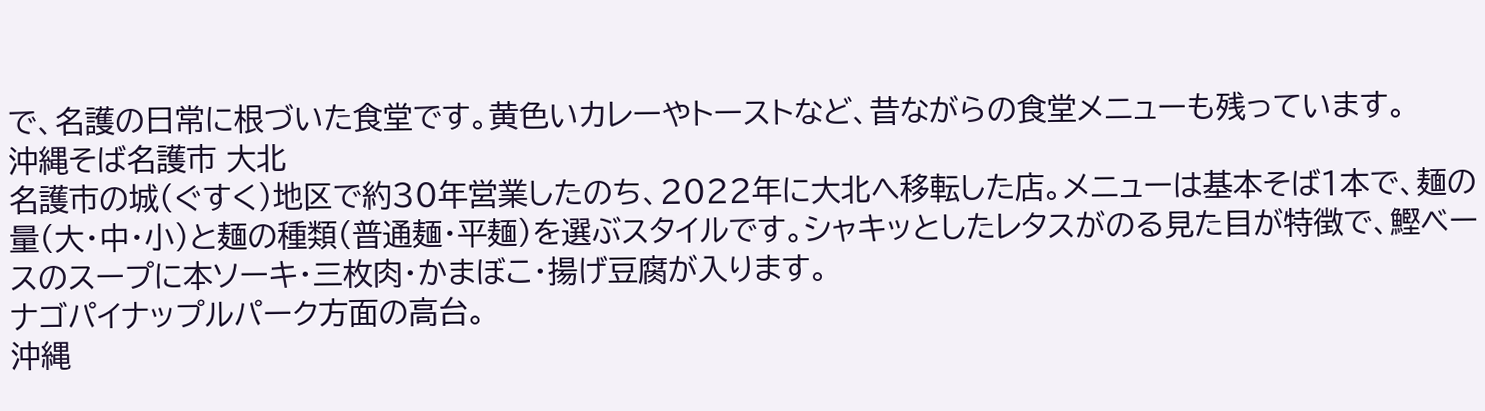で、名護の日常に根づいた食堂です。黄色いカレーやトーストなど、昔ながらの食堂メニューも残っています。
沖縄そば名護市 大北
名護市の城(ぐすく)地区で約30年営業したのち、2022年に大北へ移転した店。メニューは基本そば1本で、麺の量(大・中・小)と麺の種類(普通麺・平麺)を選ぶスタイルです。シャキッとしたレタスがのる見た目が特徴で、鰹ベースのスープに本ソーキ・三枚肉・かまぼこ・揚げ豆腐が入ります。
ナゴパイナップルパーク方面の高台。
沖縄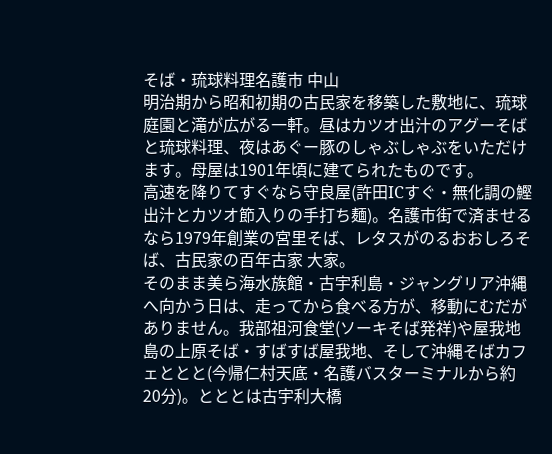そば・琉球料理名護市 中山
明治期から昭和初期の古民家を移築した敷地に、琉球庭園と滝が広がる一軒。昼はカツオ出汁のアグーそばと琉球料理、夜はあぐー豚のしゃぶしゃぶをいただけます。母屋は1901年頃に建てられたものです。
高速を降りてすぐなら守良屋(許田ICすぐ・無化調の鰹出汁とカツオ節入りの手打ち麺)。名護市街で済ませるなら1979年創業の宮里そば、レタスがのるおおしろそば、古民家の百年古家 大家。
そのまま美ら海水族館・古宇利島・ジャングリア沖縄へ向かう日は、走ってから食べる方が、移動にむだがありません。我部祖河食堂(ソーキそば発祥)や屋我地島の上原そば・すばすば屋我地、そして沖縄そばカフェととと(今帰仁村天底・名護バスターミナルから約20分)。とととは古宇利大橋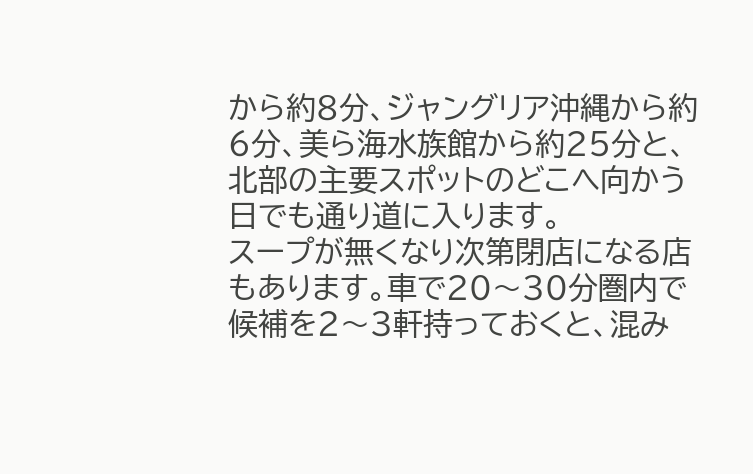から約8分、ジャングリア沖縄から約6分、美ら海水族館から約25分と、北部の主要スポットのどこへ向かう日でも通り道に入ります。
スープが無くなり次第閉店になる店もあります。車で20〜30分圏内で候補を2〜3軒持っておくと、混み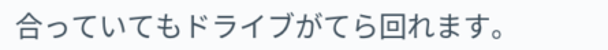合っていてもドライブがてら回れます。